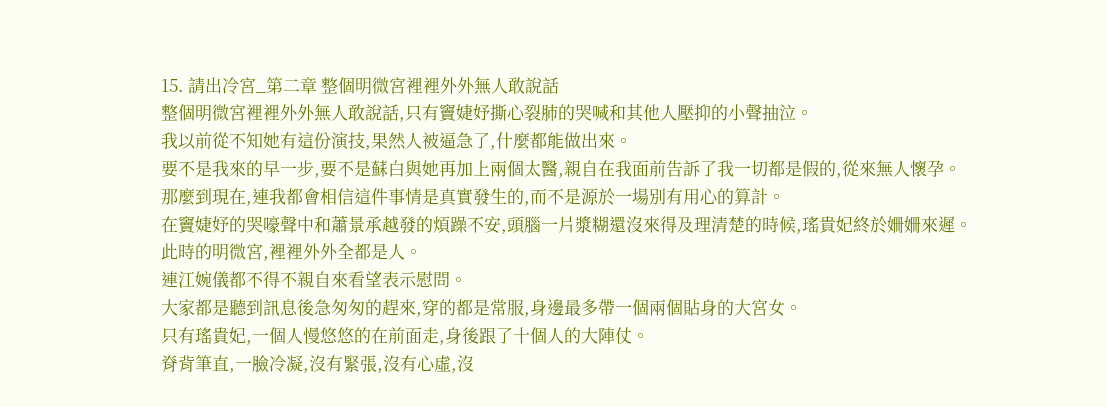15. 請出冷宮_第二章 整個明微宮裡裡外外無人敢說話
整個明微宮裡裡外外無人敢說話,只有竇婕妤撕心裂肺的哭喊和其他人壓抑的小聲抽泣。
我以前從不知她有這份演技,果然人被逼急了,什麼都能做出來。
要不是我來的早一步,要不是蘇白與她再加上兩個太醫,親自在我面前告訴了我一切都是假的,從來無人懷孕。
那麼到現在,連我都會相信這件事情是真實發生的,而不是源於一場別有用心的算計。
在竇婕妤的哭嚎聲中和蕭景承越發的煩躁不安,頭腦一片漿糊還沒來得及理清楚的時候,瑤貴妃終於姍姍來遲。
此時的明微宮,裡裡外外全都是人。
連江婉儀都不得不親自來看望表示慰問。
大家都是聽到訊息後急匆匆的趕來,穿的都是常服,身邊最多帶一個兩個貼身的大宮女。
只有瑤貴妃,一個人慢悠悠的在前面走,身後跟了十個人的大陣仗。
脊背筆直,一臉冷凝,沒有緊張,沒有心虛,沒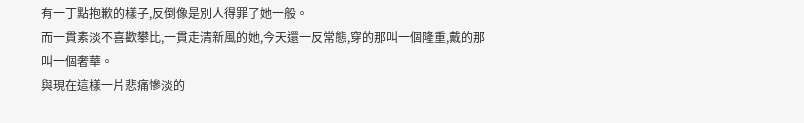有一丁點抱歉的樣子,反倒像是別人得罪了她一般。
而一貫素淡不喜歡攀比,一貫走清新風的她,今天還一反常態,穿的那叫一個隆重,戴的那叫一個奢華。
與現在這樣一片悲痛慘淡的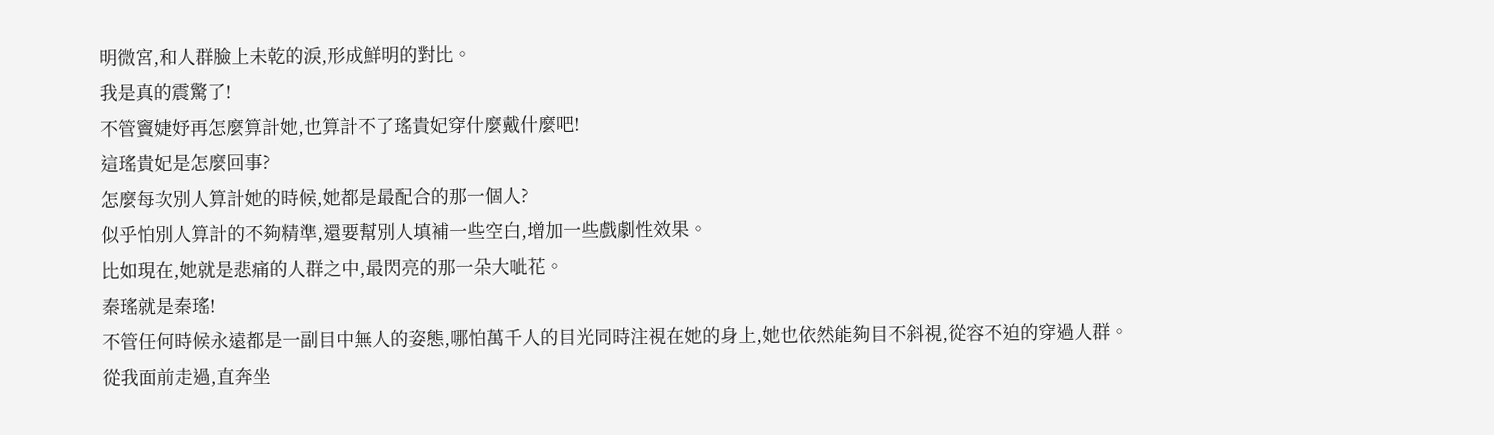明微宮,和人群臉上未乾的淚,形成鮮明的對比。
我是真的震驚了!
不管竇婕妤再怎麼算計她,也算計不了瑤貴妃穿什麼戴什麼吧!
這瑤貴妃是怎麼回事?
怎麼每次別人算計她的時候,她都是最配合的那一個人?
似乎怕別人算計的不夠精準,還要幫別人填補一些空白,增加一些戲劇性效果。
比如現在,她就是悲痛的人群之中,最閃亮的那一朵大呲花。
秦瑤就是秦瑤!
不管任何時候永遠都是一副目中無人的姿態,哪怕萬千人的目光同時注視在她的身上,她也依然能夠目不斜視,從容不迫的穿過人群。
從我面前走過,直奔坐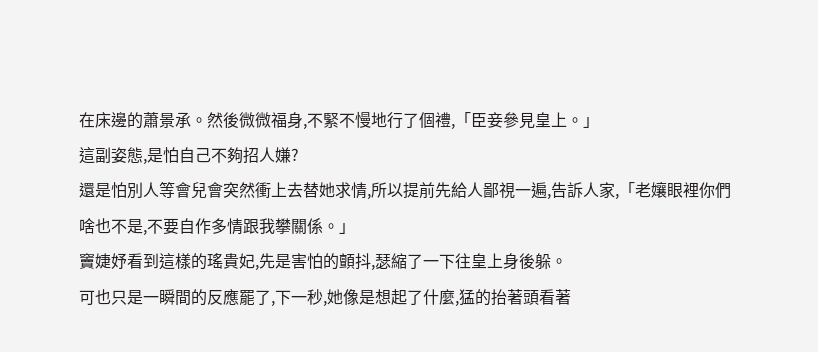在床邊的蕭景承。然後微微福身,不緊不慢地行了個禮,「臣妾參見皇上。」
這副姿態,是怕自己不夠招人嫌?
還是怕別人等會兒會突然衝上去替她求情,所以提前先給人鄙視一遍,告訴人家,「老孃眼裡你們啥也不是,不要自作多情跟我攀關係。」
竇婕妤看到這樣的瑤貴妃,先是害怕的顫抖,瑟縮了一下往皇上身後躲。
可也只是一瞬間的反應罷了,下一秒,她像是想起了什麼,猛的抬著頭看著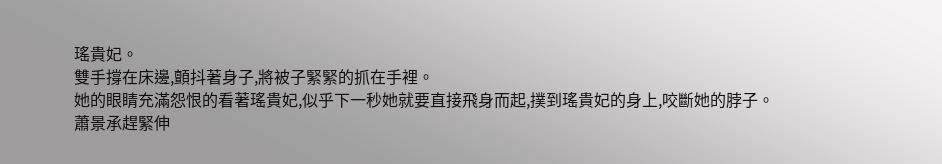瑤貴妃。
雙手撐在床邊,顫抖著身子,將被子緊緊的抓在手裡。
她的眼睛充滿怨恨的看著瑤貴妃,似乎下一秒她就要直接飛身而起,撲到瑤貴妃的身上,咬斷她的脖子。
蕭景承趕緊伸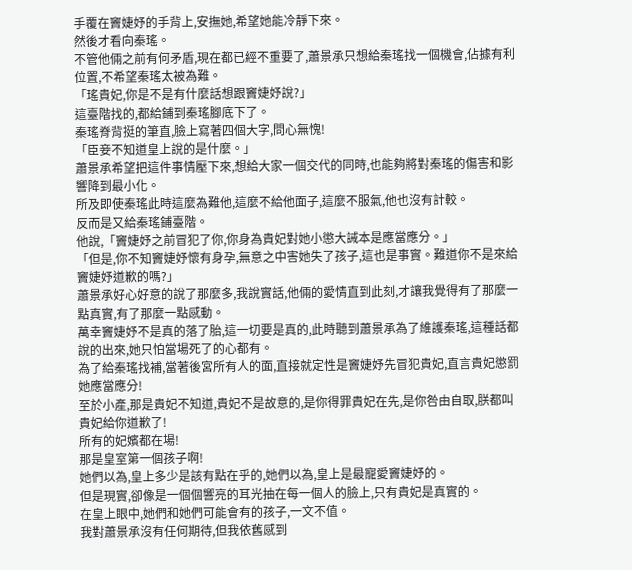手覆在竇婕妤的手背上,安撫她,希望她能冷靜下來。
然後才看向秦瑤。
不管他倆之前有何矛盾,現在都已經不重要了,蕭景承只想給秦瑤找一個機會,佔據有利位置,不希望秦瑤太被為難。
「瑤貴妃,你是不是有什麼話想跟竇婕妤說?」
這臺階找的,都給鋪到秦瑤腳底下了。
秦瑤脊背挺的筆直,臉上寫著四個大字,問心無愧!
「臣妾不知道皇上說的是什麼。」
蕭景承希望把這件事情壓下來,想給大家一個交代的同時,也能夠將對秦瑤的傷害和影響降到最小化。
所及即使秦瑤此時這麼為難他,這麼不給他面子,這麼不服氣,他也沒有計較。
反而是又給秦瑤鋪臺階。
他說,「竇婕妤之前冒犯了你,你身為貴妃對她小懲大誡本是應當應分。」
「但是,你不知竇婕妤懷有身孕,無意之中害她失了孩子,這也是事實。難道你不是來給竇婕妤道歉的嗎?」
蕭景承好心好意的說了那麼多,我說實話,他倆的愛情直到此刻,才讓我覺得有了那麼一點真實,有了那麼一點感動。
萬幸竇婕妤不是真的落了胎,這一切要是真的,此時聽到蕭景承為了維護秦瑤,這種話都說的出來,她只怕當場死了的心都有。
為了給秦瑤找補,當著後宮所有人的面,直接就定性是竇婕妤先冒犯貴妃,直言貴妃懲罰她應當應分!
至於小產,那是貴妃不知道,貴妃不是故意的,是你得罪貴妃在先,是你咎由自取,朕都叫貴妃給你道歉了!
所有的妃嬪都在場!
那是皇室第一個孩子啊!
她們以為,皇上多少是該有點在乎的,她們以為,皇上是最寵愛竇婕妤的。
但是現實,卻像是一個個響亮的耳光抽在每一個人的臉上,只有貴妃是真實的。
在皇上眼中,她們和她們可能會有的孩子,一文不值。
我對蕭景承沒有任何期待,但我依舊感到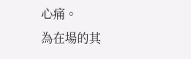心痛。
為在場的其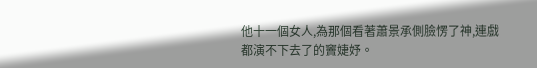他十一個女人,為那個看著蕭景承側臉愣了神,連戲都演不下去了的竇婕妤。